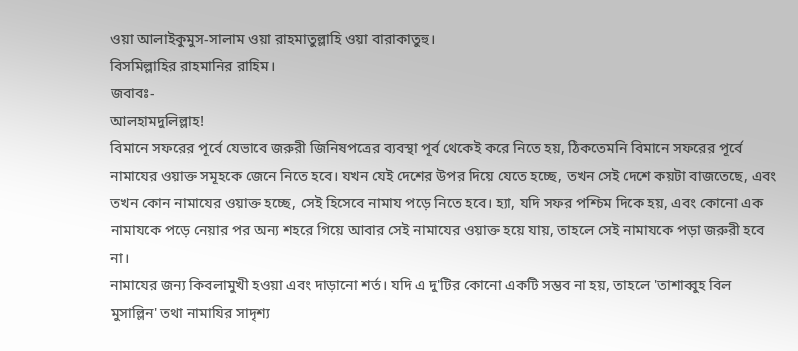ওয়া আলাইকুমুস-সালাম ওয়া রাহমাতুল্লাহি ওয়া বারাকাতুহু।
বিসমিল্লাহির রাহমানির রাহিম।
জবাবঃ-
আলহামদুলিল্লাহ!
বিমানে সফরের পূর্বে যেভাবে জরুরী জিনিষপত্রের ব্যবস্থা পূর্ব থেকেই করে নিতে হয়, ঠিকতেমনি বিমানে সফরের পূর্বে নামাযের ওয়াক্ত সমূহকে জেনে নিতে হবে। যখন যেই দেশের উপর দিয়ে যেতে হচ্ছে, তখন সেই দেশে কয়টা বাজতেছে, এবং তখন কোন নামাযের ওয়াক্ত হচ্ছে, সেই হিসেবে নামায পড়ে নিতে হবে। হ্যা, যদি সফর পশ্চিম দিকে হয়, এবং কোনো এক নামাযকে পড়ে নেয়ার পর অন্য শহরে গিয়ে আবার সেই নামাযের ওয়াক্ত হয়ে যায়, তাহলে সেই নামাযকে পড়া জরুরী হবে না।
নামাযের জন্য কিবলামুখী হওয়া এবং দাড়ানো শর্ত। যদি এ দু'টির কোনো একটি সম্ভব না হয়, তাহলে 'তাশাব্বুহ বিল মুসাল্লিন' তথা নামাযির সাদৃশ্য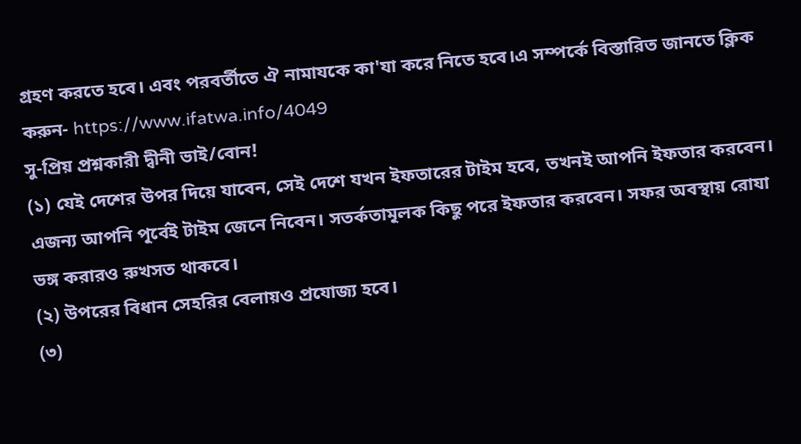গ্রহণ করতে হবে। এবং পরবর্তীতে ঐ নামাযকে কা'যা করে নিতে হবে।এ সম্পর্কে বিস্তারিত জানতে ক্লিক করুন- https://www.ifatwa.info/4049
সু-প্রিয় প্রশ্নকারী দ্বীনী ভাই/বোন!
(১) যেই দেশের উপর দিয়ে যাবেন, সেই দেশে যখন ইফতারের টাইম হবে, তখনই আপনি ইফতার করবেন। এজন্য আপনি পূর্বেই টাইম জেনে নিবেন। সতর্কতামূলক কিছু পরে ইফতার করবেন। সফর অবস্থায় রোযা ভঙ্গ করারও রুখসত থাকবে।
(২) উপরের বিধান সেহরির বেলায়ও প্রযোজ্য হবে।
(৩)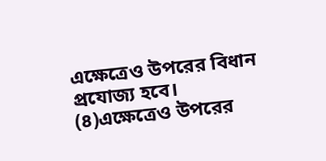এক্ষেত্রেও উপরের বিধান প্রযোজ্য হবে।
(৪)এক্ষেত্রেও উপরের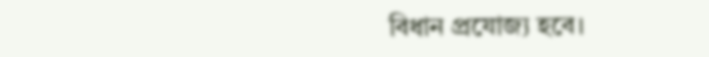বিধান প্রযোজ্য হবে।